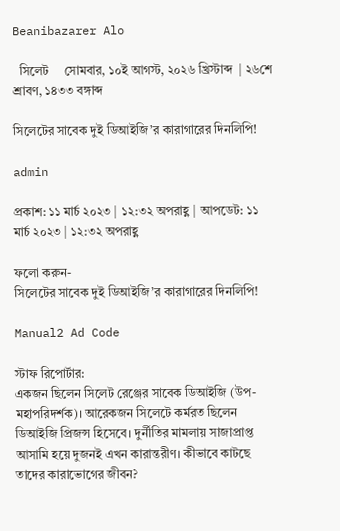Beanibazarer Alo

  সিলেট     সোমবার, ১০ই আগস্ট, ২০২৬ খ্রিস্টাব্দ  | ২৬শে শ্রাবণ, ১৪৩৩ বঙ্গাব্দ

সিলেটের সাবেক দুই ডিআইজি’র কারাগারের দিনলিপি!

admin

প্রকাশ: ১১ মার্চ ২০২৩ | ১২:৩২ অপরাহ্ণ | আপডেট: ১১ মার্চ ২০২৩ | ১২:৩২ অপরাহ্ণ

ফলো করুন-
সিলেটের সাবেক দুই ডিআইজি’র কারাগারের দিনলিপি!

Manual2 Ad Code

স্টাফ রিপোর্টার:
একজন ছিলেন সিলেট রেঞ্জের সাবেক ডিআইজি (উপ-মহাপরিদর্শক)। আরেকজন সিলেটে কর্মরত ছিলেন ডিআইজি প্রিজন্স হিসেবে। দুর্নীতির মামলায় সাজাপ্রাপ্ত আসামি হয়ে দুজনই এখন কারান্তরীণ। কীভাবে কাটছে তাদের কারাভোগের জীবন?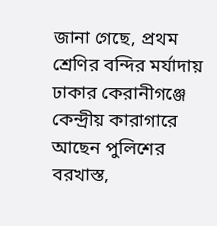জানা গেছে, প্রথম শ্রেণির বন্দির মর্যাদায় ঢাকার কেরানীগঞ্জে কেন্দ্রীয় কারাগারে আছেন পুলিশের বরখাস্ত,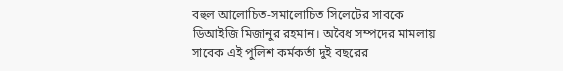বহুল আলোচিত-সমালোচিত সিলেটের সাবকে ডিআইজি মিজানুর রহমান। অবৈধ সম্পদের মামলায় সাবেক এই পুলিশ কর্মকর্তা দুই বছরের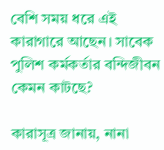বেশি সময় ধরে এই কারাগারে আছেন। সাবেক পুলিশ কর্মকর্তার বন্দিজীবন কেমন কাটছে?

কারাসূত্র জানায়, নানা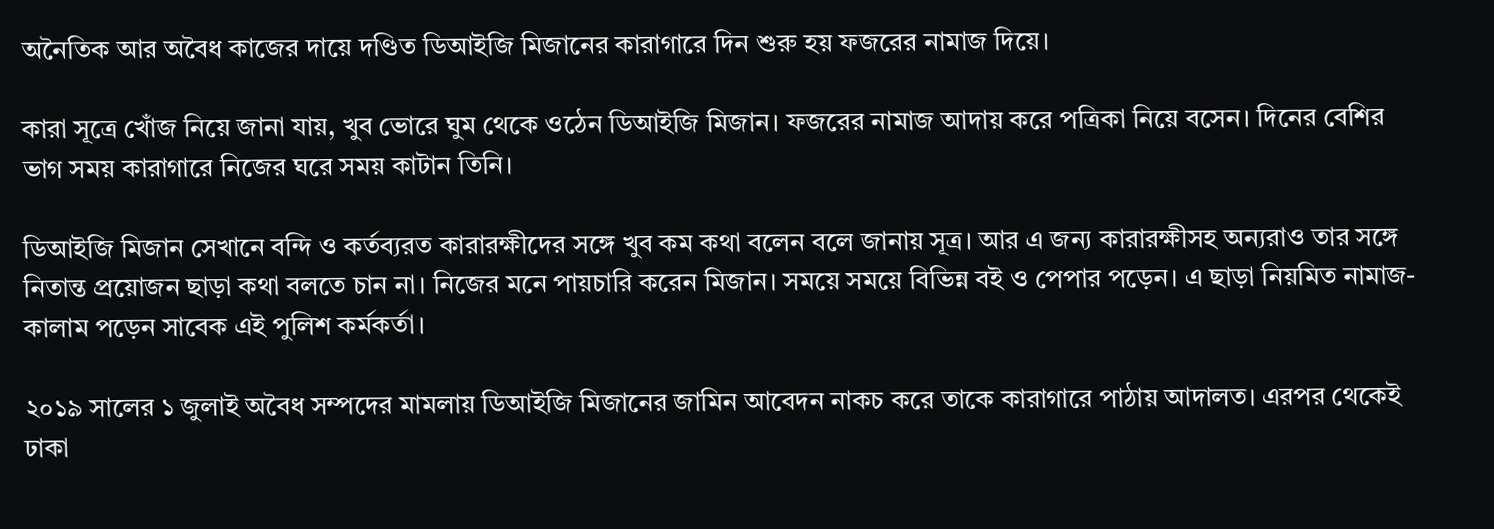অনৈতিক আর অবৈধ কাজের দায়ে দণ্ডিত ডিআইজি মিজানের কারাগারে দিন শুরু হয় ফজরের নামাজ দিয়ে।

কারা সূত্রে খোঁজ নিয়ে জানা যায়, খুব ভোরে ঘুম থেকে ওঠেন ডিআইজি মিজান। ফজরের নামাজ আদায় করে পত্রিকা নিয়ে বসেন। দিনের বেশির ভাগ সময় কারাগারে নিজের ঘরে সময় কাটান তিনি।

ডিআইজি মিজান সেখানে বন্দি ও কর্তব্যরত কারারক্ষীদের সঙ্গে খুব কম কথা বলেন বলে জানায় সূত্র। আর এ জন্য কারারক্ষীসহ অন্যরাও তার সঙ্গে নিতান্ত প্রয়োজন ছাড়া কথা বলতে চান না। নিজের মনে পায়চারি করেন মিজান। সময়ে সময়ে বিভিন্ন বই ও পেপার পড়েন। এ ছাড়া নিয়মিত নামাজ-কালাম পড়েন সাবেক এই পুলিশ কর্মকর্তা।

২০১৯ সালের ১ জুলাই অবৈধ সম্পদের মামলায় ডিআইজি মিজানের জামিন আবেদন নাকচ করে তাকে কারাগারে পাঠায় আদালত। এরপর থেকেই ঢাকা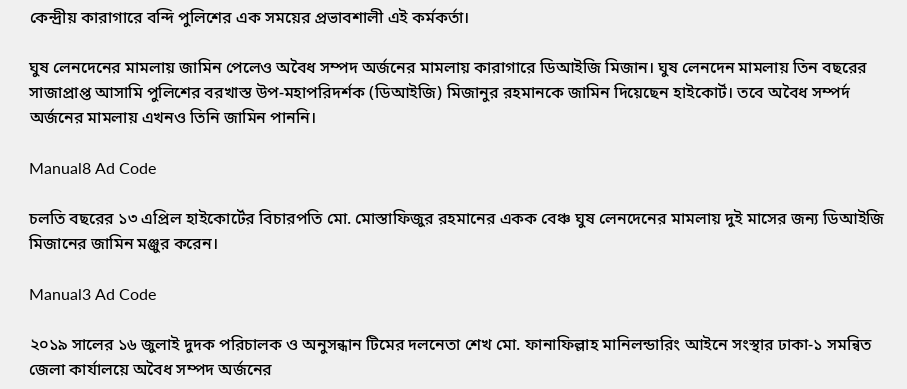কেন্দ্রীয় কারাগারে বন্দি পুলিশের এক সময়ের প্রভাবশালী এই কর্মকর্তা।

ঘুষ লেনদেনের মামলায় জামিন পেলেও অবৈধ সম্পদ অর্জনের মামলায় কারাগারে ডিআইজি মিজান। ঘুষ লেনদেন মামলায় তিন বছরের সাজাপ্রাপ্ত আসামি পুলিশের বরখাস্ত উপ-মহাপরিদর্শক (ডিআইজি) মিজানুর রহমানকে জামিন দিয়েছেন হাইকোর্ট। তবে অবৈধ সম্পর্দ অর্জনের মামলায় এখনও তিনি জামিন পাননি।

Manual8 Ad Code

চলতি বছরের ১৩ এপ্রিল হাইকোর্টের বিচারপতি মো. মোস্তাফিজুর রহমানের একক বেঞ্চ ঘুষ লেনদেনের মামলায় দুই মাসের জন্য ডিআইজি মিজানের জামিন মঞ্জুর করেন।

Manual3 Ad Code

২০১৯ সালের ১৬ জুলাই দুদক পরিচালক ও অনুসন্ধান টিমের দলনেতা শেখ মো. ফানাফিল্লাহ মানিলন্ডারিং আইনে সংস্থার ঢাকা-১ সমন্বিত জেলা কার্যালয়ে অবৈধ সম্পদ অর্জনের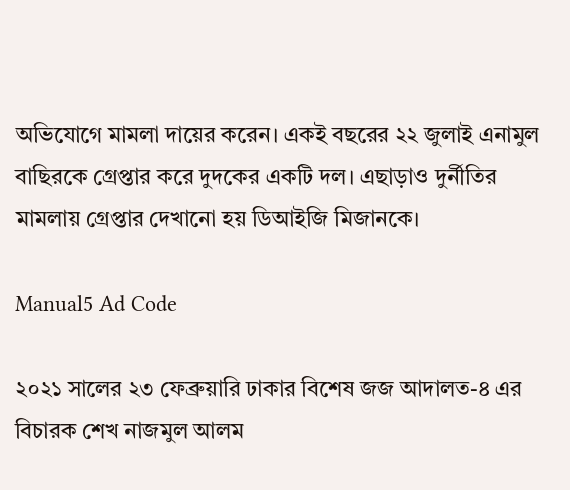অভিযোগে মামলা দায়ের করেন। একই বছরের ২২ জুলাই এনামুল বাছিরকে গ্রেপ্তার করে দুদকের একটি দল। এছাড়াও দুর্নীতির মামলায় গ্রেপ্তার দেখানো হয় ডিআইজি মিজানকে।

Manual5 Ad Code

২০২১ সালের ২৩ ফেব্রুয়ারি ঢাকার বিশেষ জজ আদালত-৪ এর বিচারক শেখ নাজমুল আলম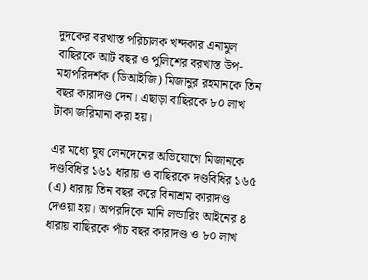দুদকের বরখাস্ত পরিচালক খন্দকার এনামুল বাছিরকে আট বছর ও পুলিশের বরখাস্ত উপ-মহাপরিদর্শক (ডিআইজি) মিজানুর রহমানকে তিন বছর কারাদণ্ড দেন। এছাড়া বাছিরকে ৮০ লাখ টাকা জরিমানা করা হয়।

এর মধ্যে ঘুষ লেনদেনের অভিযোগে মিজানকে দণ্ডবিধির ১৬১ ধারায় ও বাছিরকে দণ্ডবিধির ১৬৫ (এ) ধারায় তিন বছর করে বিনাশ্রম কারাদণ্ড দেওয়া হয়। অপরদিকে মানি লন্ডারিং আইনের ৪ ধারায় বাছিরকে পাঁচ বছর কারাদণ্ড ও ৮০ লাখ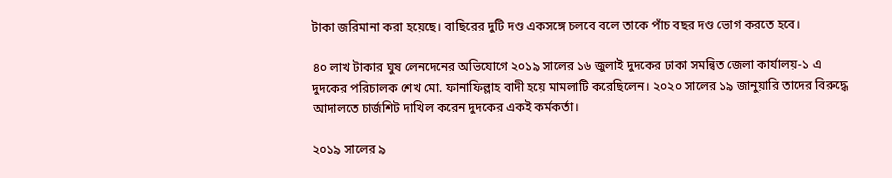টাকা জরিমানা করা হয়েছে। বাছিরের দুটি দণ্ড একসঙ্গে চলবে বলে তাকে পাঁচ বছর দণ্ড ভোগ করতে হবে।

৪০ লাখ টাকার ঘুষ লেনদেনের অভিযোগে ২০১৯ সালের ১৬ জুলাই দুদকের ঢাকা সমন্বিত জেলা কার্যালয়-১ এ দুদকের পরিচালক শেখ মো. ফানাফিল্লাহ বাদী হয়ে মামলাটি করেছিলেন। ২০২০ সালের ১৯ জানুয়ারি তাদের বিরুদ্ধে আদালতে চার্জশিট দাখিল করেন দুদকের একই কর্মকর্তা।

২০১৯ সালের ৯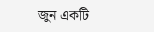জুন একটি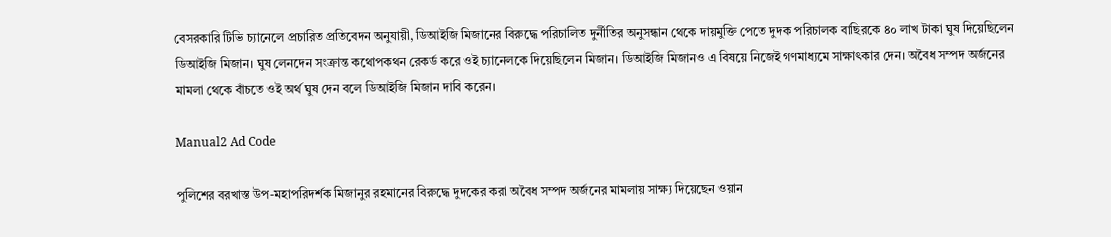বেসরকারি টিভি চ্যানেলে প্রচারিত প্রতিবেদন অনুযায়ী, ডিআইজি মিজানের বিরুদ্ধে পরিচালিত দুর্নীতির অনুসন্ধান থেকে দায়মুক্তি পেতে দুদক পরিচালক বাছিরকে ৪০ লাখ টাকা ঘুষ দিয়েছিলেন ডিআইজি মিজান। ঘুষ লেনদেন সংক্রান্ত কথোপকথন রেকর্ড করে ওই চ্যানেলকে দিয়েছিলেন মিজান। ডিআইজি মিজানও এ বিষয়ে নিজেই গণমাধ্যমে সাক্ষাৎকার দেন। অবৈধ সম্পদ অর্জনের মামলা থেকে বাঁচতে ওই অর্থ ঘুষ দেন বলে ডিআইজি মিজান দাবি করেন।

Manual2 Ad Code

পুলিশের বরখাস্ত উপ-মহাপরিদর্শক মিজানুর রহমানের বিরুদ্ধে দুদকের করা অবৈধ সম্পদ অর্জনের মামলায় সাক্ষ্য দিয়েছেন ওয়ান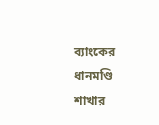ব্যাংকের ধানমণ্ডি শাখার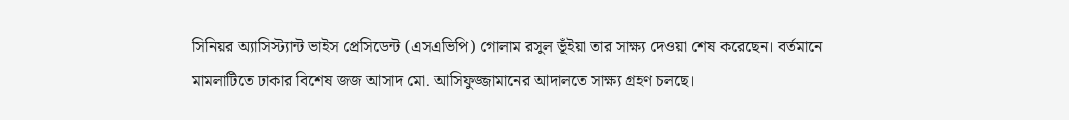সিনিয়র অ্যাসিস্ট্যান্ট ভাইস প্রেসিডেন্ট (এসএভিপি) গোলাম রসুল ভূঁইয়া তার সাক্ষ্য দেওয়া শেষ করেছেন। বর্তমানে মামলাটিতে ঢাকার বিশেষ জজ আসাদ মো. আসিফুজ্জামানের আদালতে সাক্ষ্য গ্রহণ চলছে।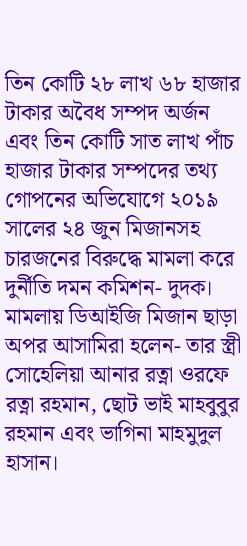তিন কোটি ২৮ লাখ ৬৮ হাজার টাকার অবৈধ সম্পদ অর্জন এবং তিন কোটি সাত লাখ পাঁচ হাজার টাকার সম্পদের তথ্য গোপনের অভিযোগে ২০১৯ সালের ২৪ জুন মিজানসহ চারজনের বিরুদ্ধে মামলা করে দুর্নীতি দমন কমিশন- দুদক। মামলায় ডিআইজি মিজান ছাড়া অপর আসামিরা হলেন- তার স্ত্রী সোহেলিয়া আনার রত্না ওরফে রত্না রহমান, ছোট ভাই মাহবুবুর রহমান এবং ভাগিনা মাহমুদুল হাসান।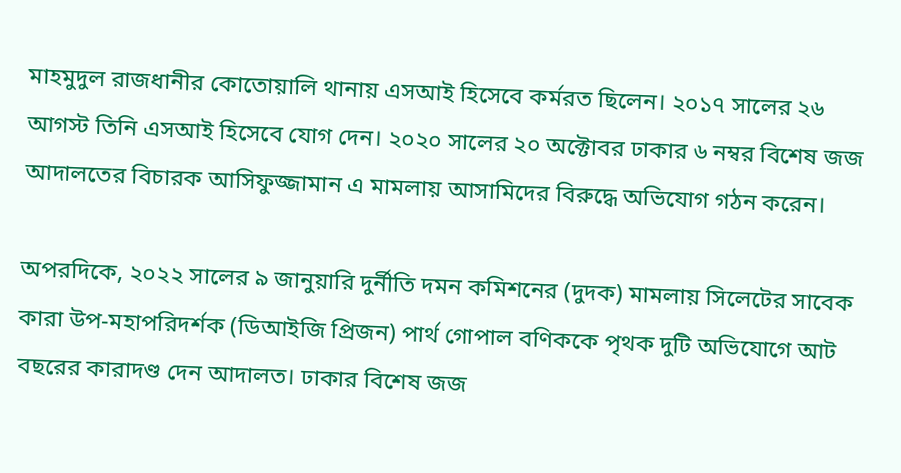মাহমুদুল রাজধানীর কোতোয়ালি থানায় এসআই হিসেবে কর্মরত ছিলেন। ২০১৭ সালের ২৬ আগস্ট তিনি এসআই হিসেবে যোগ দেন। ২০২০ সালের ২০ অক্টোবর ঢাকার ৬ নম্বর বিশেষ জজ আদালতের বিচারক আসিফুজ্জামান এ মামলায় আসামিদের বিরুদ্ধে অভিযোগ গঠন করেন।

অপরদিকে, ২০২২ সালের ৯ জানুয়ারি দুর্নীতি দমন কমিশনের (দুদক) মামলায় সিলেটের সাবেক কারা উপ-মহাপরিদর্শক (ডিআইজি প্রিজন) পার্থ গোপাল বণিককে পৃথক দুটি অভিযোগে আট বছরের কারাদণ্ড দেন আদালত। ঢাকার বিশেষ জজ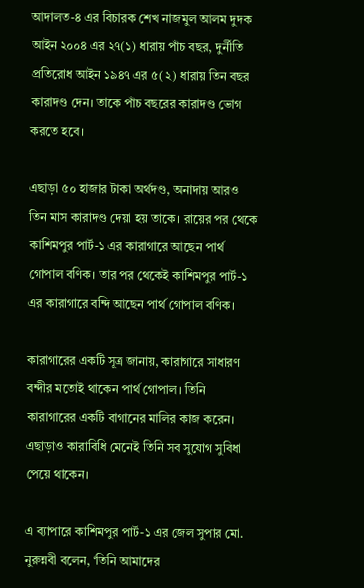আদালত-৪ এর বিচারক শেখ নাজমুল আলম দুদক আইন ২০০৪ এর ২৭(১) ধারায় পাঁচ বছর, দুর্নীতি প্রতিরোধ আইন ১৯৪৭ এর ৫(২) ধারায় তিন বছর কারাদণ্ড দেন। তাকে পাঁচ বছরের কারাদণ্ড ভোগ করতে হবে।

এছাড়া ৫০ হাজার টাকা অর্থদণ্ড, অনাদায় আরও তিন মাস কারাদণ্ড দেয়া হয় তাকে। রায়ের পর থেকে কাশিমপুর পার্ট-১ এর কারাগারে আছেন পার্থ গোপাল বণিক। তার পর থেকেই কাশিমপুর পার্ট-১ এর কারাগারে বন্দি আছেন পার্থ গোপাল বণিক।

কারাগারের একটি সূত্র জানায়, কারাগারে সাধারণ বন্দীর মতোই থাকেন পার্থ গোপাল। তিনি কারাগারের একটি বাগানের মালির কাজ করেন। এছাড়াও কারাবিধি মেনেই তিনি সব সুযোগ সুবিধা পেয়ে থাকেন।

এ ব্যাপারে কাশিমপুর পার্ট-১ এর জেল সুপার মো. নুরুন্নবী বলেন, ‘তিনি আমাদের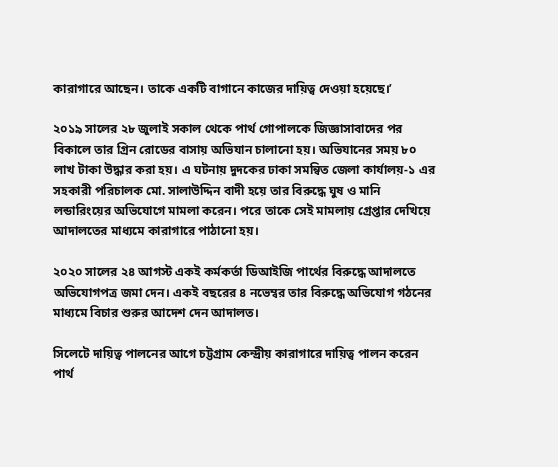কারাগারে আছেন। তাকে একটি বাগানে কাজের দায়িত্ব দেওয়া হয়েছে।’

২০১৯ সালের ২৮ জুলাই সকাল থেকে পার্থ গোপালকে জিজ্ঞাসাবাদের পর বিকালে তার গ্রিন রোডের বাসায় অভিযান চালানো হয়। অভিযানের সময় ৮০ লাখ টাকা উদ্ধার করা হয়। এ ঘটনায় দুদকের ঢাকা সমন্বিত জেলা কার্যালয়-১ এর সহকারী পরিচালক মো. সালাউদ্দিন বাদী হয়ে তার বিরুদ্ধে ঘুষ ও মানি লন্ডারিংয়ের অভিযোগে মামলা করেন। পরে তাকে সেই মামলায় গ্রেপ্তার দেখিয়ে আদালতের মাধ্যমে কারাগারে পাঠানো হয়।

২০২০ সালের ২৪ আগস্ট একই কর্মকর্তা ডিআইজি পার্থের বিরুদ্ধে আদালতে অভিযোগপত্র জমা দেন। একই বছরের ৪ নভেম্বর তার বিরুদ্ধে অভিযোগ গঠনের মাধ্যমে বিচার শুরুর আদেশ দেন আদালত।

সিলেটে দায়িত্ব পালনের আগে চট্টগ্রাম কেন্দ্রীয় কারাগারে দায়িত্ব পালন করেন পার্থ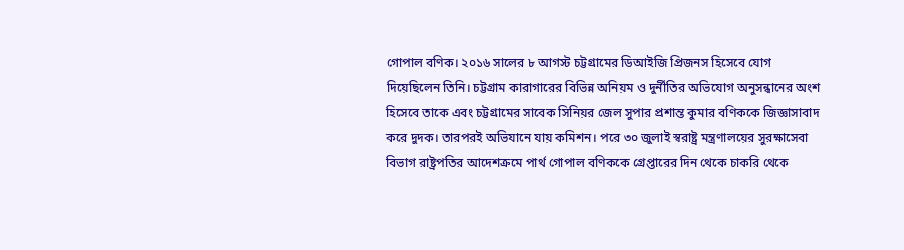গোপাল বণিক। ২০১৬ সালের ৮ আগস্ট চট্টগ্রামের ডিআইজি প্রিজনস হিসেবে যোগ দিয়েছিলেন তিনি। চট্টগ্রাম কারাগারের বিভিন্ন অনিয়ম ও দুর্নীতির অভিযোগ অনুসন্ধানের অংশ হিসেবে তাকে এবং চট্টগ্রামের সাবেক সিনিয়র জেল সুপার প্রশান্ত কুমার বণিককে জিজ্ঞাসাবাদ করে দুদক। তারপরই অভিযানে যায় কমিশন। পরে ৩০ জুলাই স্বরাষ্ট্র মন্ত্রণালয়ের সুরক্ষাসেবা বিভাগ রাষ্ট্রপতির আদেশক্রমে পার্থ গোপাল বণিককে গ্রেপ্তারের দিন থেকে চাকরি থেকে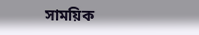সাময়িক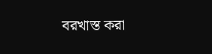বরখাস্ত করা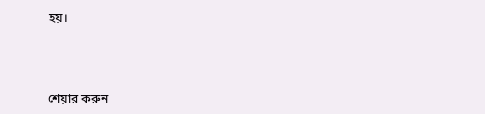হয়।



শেয়ার করুন